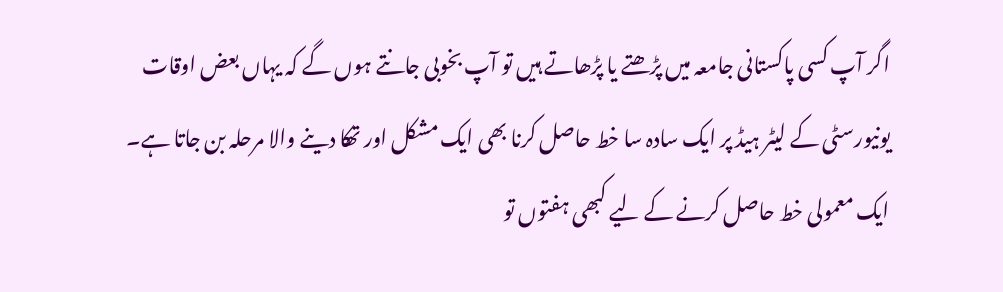اگر آپ کسی پاکستانی جامعہ میں پڑھتے یا پڑھاتے ہیں تو آپ بخوبی جانتے ہوں گے کہ یہاں بعض اوقات یونیورسٹی کے لیٹر ہیڈ پر ایک سادہ سا خط حاصل کرنا بھی ایک مشکل اور تھکا دینے والا مرحلہ بن جاتا ہے۔
ایک معمولی خط حاصل کرنے کے لیے کبھی ہفتوں تو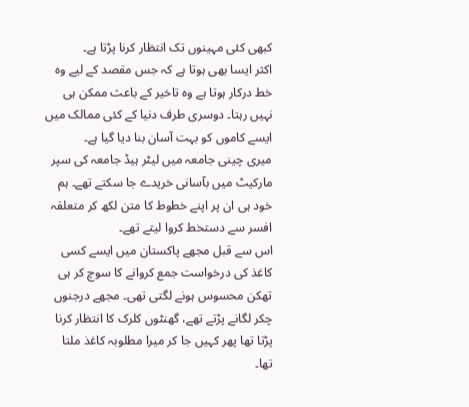کبھی کئی مہینوں تک انتظار کرنا پڑتا ہے۔
اکثر ایسا بھی ہوتا ہے کہ جس مقصد کے لیے وہ خط درکار ہوتا ہے وہ تاخیر کے باعث ممکن ہی نہیں رہتا۔ دوسری طرف دنیا کے کئی ممالک میں ایسے کاموں کو بہت آسان بنا دیا گیا ہے۔
میری چینی جامعہ میں لیٹر ہیڈ جامعہ کی سپر مارکیٹ میں بآسانی خریدے جا سکتے تھے۔ ہم خود ہی ان پر اپنے خطوط کا متن لکھ کر متعلقہ افسر سے دستخط کروا لیتے تھے۔
اس سے قبل مجھے پاکستان میں ایسے کسی کاغذ کی درخواست جمع کروانے کا سوچ کر ہی تھکن محسوس ہونے لگتی تھی۔ مجھے درجنوں چکر لگانے پڑتے تھے، گھنٹوں کلرک کا انتظار کرنا پڑتا تھا پھر کہیں جا کر میرا مطلوبہ کاغذ ملتا تھا۔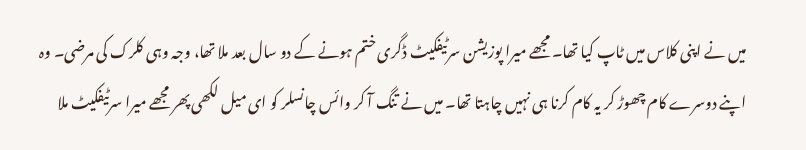میں نے اپنی کلاس میں ٹاپ کیا تھا۔ مجھے میرا پوزیشن سرٹیفکیٹ ڈگری ختم ہونے کے دو سال بعد ملا تھا، وجہ وہی کلرک کی مرضی۔ وہ اپنے دوسرے کام چھوڑ کر یہ کام کرنا ہی نہیں چاہتا تھا۔ میں نے تنگ آ کر وائس چانسلر کو ای میل لکھی پھر مجھے میرا سرٹیفکیٹ ملا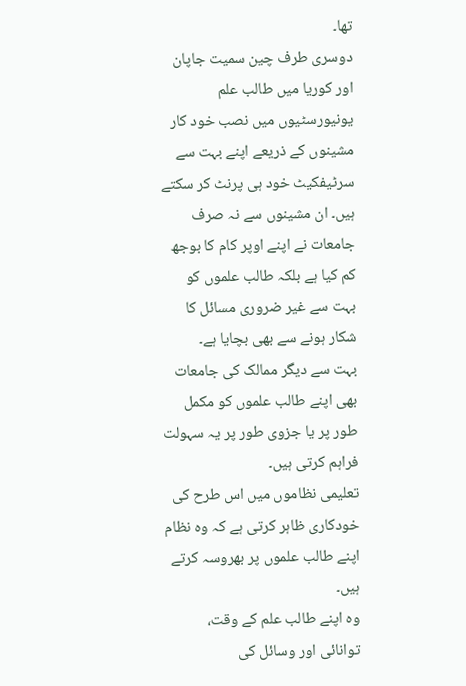تھا۔
دوسری طرف چین سمیت جاپان اور کوریا میں طالب علم یونیورسٹیوں میں نصب خود کار مشینوں کے ذریعے اپنے بہت سے سرٹیفکیٹ خود ہی پرنٹ کر سکتے ہیں۔ ان مشینوں سے نہ صرف جامعات نے اپنے اوپر کام کا بوجھ کم کیا ہے بلکہ طالب علموں کو بہت سے غیر ضروری مسائل کا شکار ہونے سے بھی بچایا ہے۔
بہت سے دیگر ممالک کی جامعات بھی اپنے طالب علموں کو مکمل طور پر یا جزوی طور پر یہ سہولت فراہم کرتی ہیں۔
تعلیمی نظاموں میں اس طرح کی خودکاری ظاہر کرتی ہے کہ وہ نظام اپنے طالب علموں پر بھروسہ کرتے ہیں۔
وہ اپنے طالب علم کے وقت، توانائی اور وسائل کی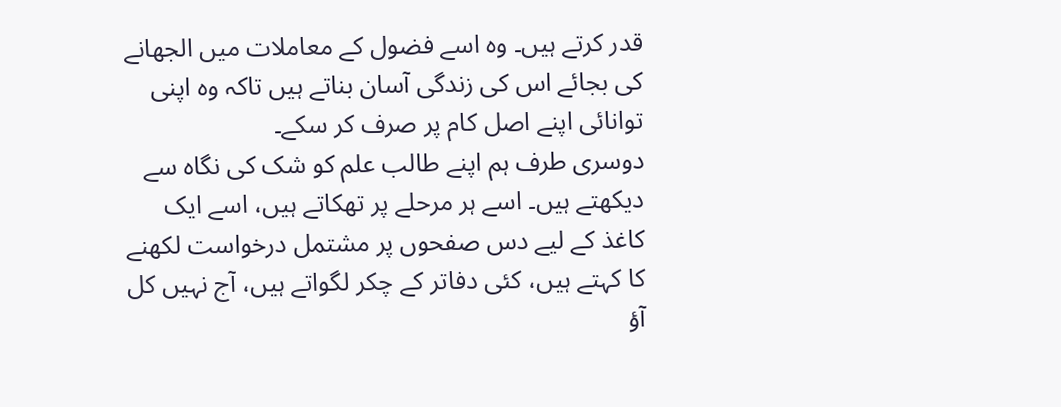قدر کرتے ہیں۔ وہ اسے فضول کے معاملات میں الجھانے کی بجائے اس کی زندگی آسان بناتے ہیں تاکہ وہ اپنی توانائی اپنے اصل کام پر صرف کر سکے۔
دوسری طرف ہم اپنے طالب علم کو شک کی نگاہ سے دیکھتے ہیں۔ اسے ہر مرحلے پر تھکاتے ہیں، اسے ایک کاغذ کے لیے دس صفحوں پر مشتمل درخواست لکھنے کا کہتے ہیں، کئی دفاتر کے چکر لگواتے ہیں، آج نہیں کل آؤ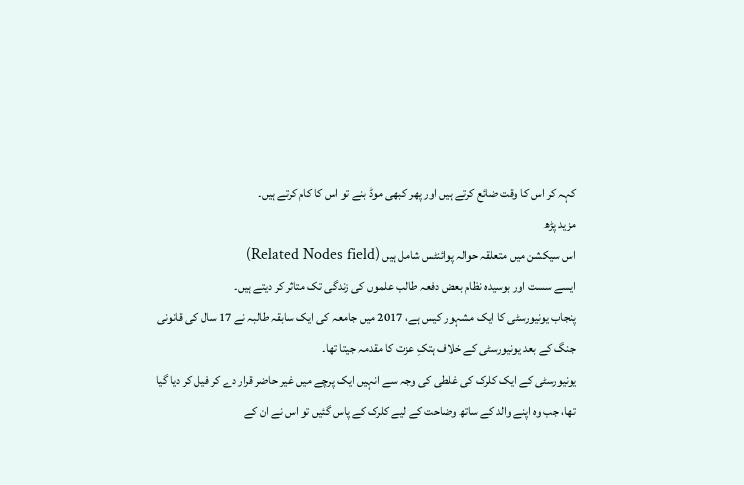کہہ کر اس کا وقت ضائع کرتے ہیں اور پھر کبھی موڈ بنے تو اس کا کام کرتے ہیں۔
مزید پڑھ
اس سیکشن میں متعلقہ حوالہ پوائنٹس شامل ہیں (Related Nodes field)
ایسے سست اور بوسیدہ نظام بعض دفعہ طالب علموں کی زندگی تک متاثر کر دیتے ہیں۔
پنجاب یونیورسٹی کا ایک مشہور کیس ہے، 2017 میں جامعہ کی ایک سابقہ طالبہ نے 17 سال کی قانونی جنگ کے بعد یونیورسٹی کے خلاف ہتکِ عزت کا مقدمہ جیتا تھا۔
یونیورسٹی کے ایک کلرک کی غلطی کی وجہ سے انہیں ایک پرچے میں غیر حاضر قرار دے کر فیل کر دیا گیا تھا، جب وہ اپنے والد کے ساتھ وضاحت کے لیے کلرک کے پاس گئیں تو اس نے ان کے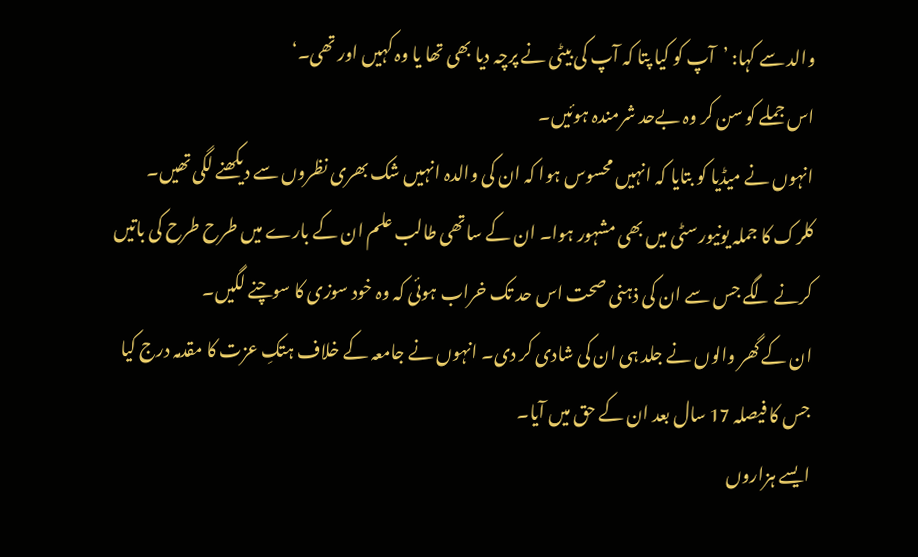والد سے کہا: ’آپ کو کیا پتا کہ آپ کی بیٹی نے پرچہ دیا بھی تھا یا وہ کہیں اور تھی۔‘
اس جملے کو سن کر وہ بےحد شرمندہ ہوئیں۔
انہوں نے میڈیا کو بتایا کہ انہیں محسوس ہوا کہ ان کی والدہ انہیں شک بھری نظروں سے دیکھنے لگی تھیں۔
کلرک کا جملہ یونیورسٹی میں بھی مشہور ہوا۔ ان کے ساتھی طالب علم ان کے بارے میں طرح طرح کی باتیں کرنے لگے جس سے ان کی ذہنی صحت اس حد تک خراب ہوئی کہ وہ خود سوزی کا سوچنے لگیں۔
ان کے گھر والوں نے جلد ہی ان کی شادی کر دی۔ انہوں نے جامعہ کے خلاف ہتکِ عزت کا مقدمہ درج کیا جس کا فیصلہ 17 سال بعد ان کے حق میں آیا۔
ایسے ہزاروں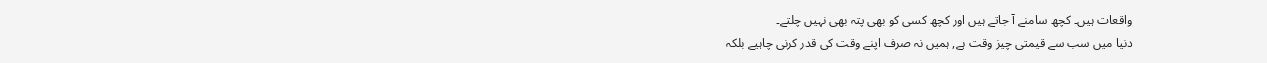واقعات ہیں۔ کچھ سامنے آ جاتے ہیں اور کچھ کسی کو بھی پتہ بھی نہیں چلتے۔
دنیا میں سب سے قیمتی چیز وقت ہے, ہمیں نہ صرف اپنے وقت کی قدر کرنی چاہیے بلکہ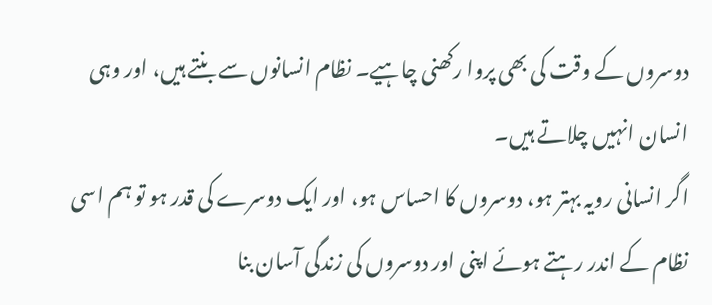دوسروں کے وقت کی بھی پروا رکھنی چاہیے۔ نظام انسانوں سے بنتے ہیں، اور وہی انسان انہیں چلاتے ہیں۔
اگر انسانی رویہ بہتر ہو، دوسروں کا احساس ہو، اور ایک دوسرے کی قدر ہو تو ہم اسی نظام کے اندر رہتے ہوئے اپنی اور دوسروں کی زندگی آسان بنا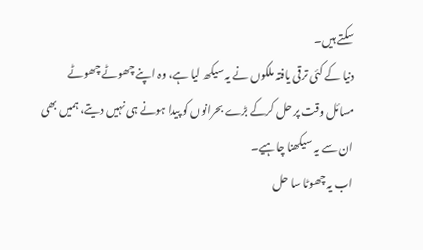سکتے ہیں۔
دنیا کے کئی ترقی یافتہ ملکوں نے یہ سیکھ لیا ہے، وہ اپنے چھوٹے چھوٹے مسائل وقت پر حل کرکے بڑے بحرانوں کو پیدا ہونے ہی نہیں دیتے، ہمیں بھی ان سے یہ سیکھنا چاہیے۔
اب یہ چھوٹا سا حل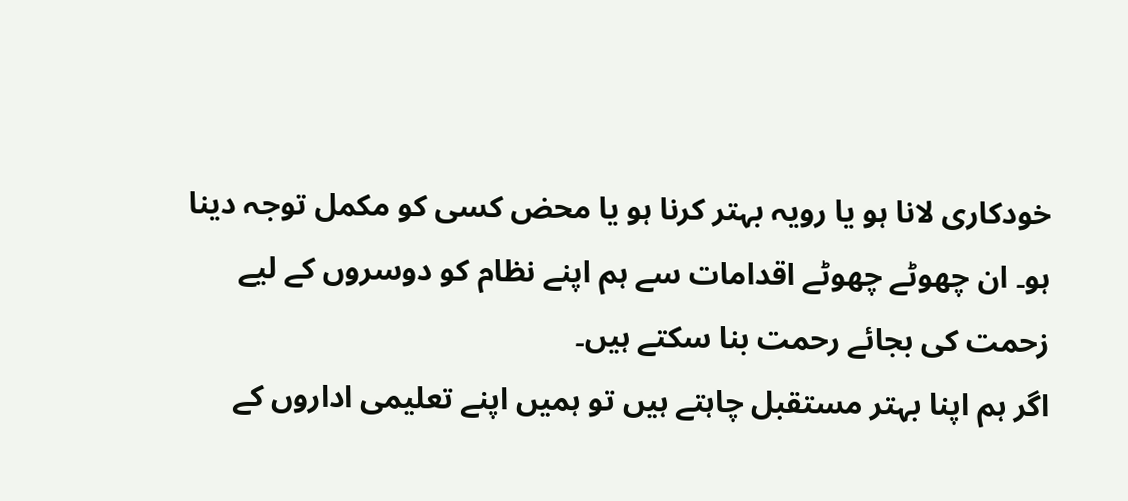خودکاری لانا ہو یا رویہ بہتر کرنا ہو یا محض کسی کو مکمل توجہ دینا ہو۔ ان چھوٹے چھوٹے اقدامات سے ہم اپنے نظام کو دوسروں کے لیے زحمت کی بجائے رحمت بنا سکتے ہیں۔
اگر ہم اپنا بہتر مستقبل چاہتے ہیں تو ہمیں اپنے تعلیمی اداروں کے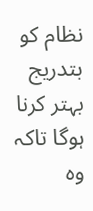نظام کو بتدریج بہتر کرنا ہوگا تاکہ وہ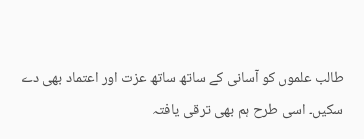طالب علموں کو آسانی کے ساتھ ساتھ عزت اور اعتماد بھی دے سکیں۔ اسی طرح ہم بھی ترقی یافتہ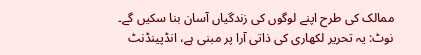ممالک کی طرح اپنے لوگوں کی زندگیاں آسان بنا سکیں گے۔
نوٹ: یہ تحریر لکھاری کی ذاتی آرا پر مبنی ہے، انڈپینڈنٹ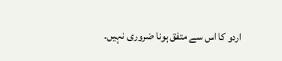اردو کا اس سے متفق ہونا ضروری نہیں۔